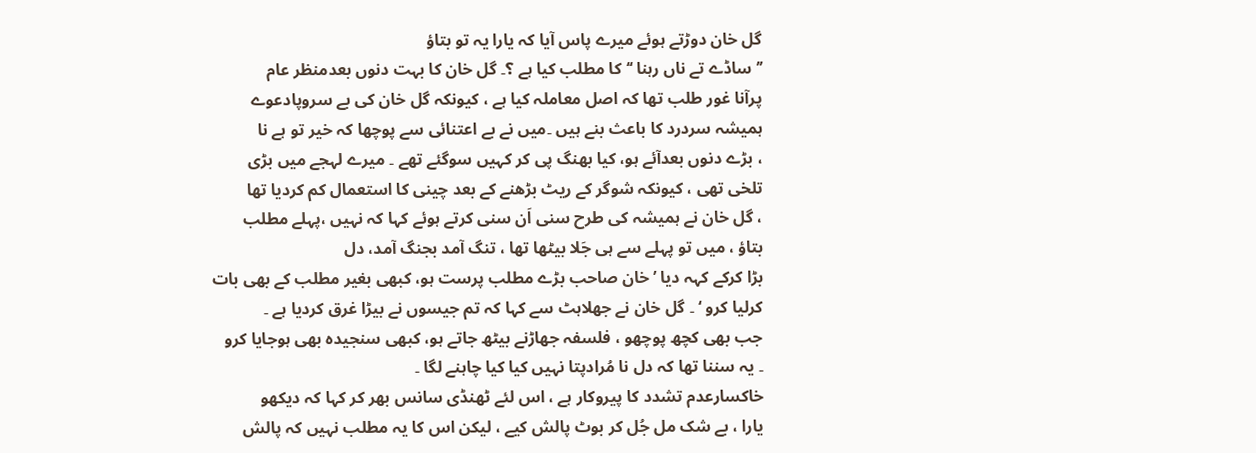گل خان دوڑتے ہوئے میرے پاس آیا کہ یارا یہ تو بتاؤ
’’ساڈے تے ناں رہنا ‘‘کا مطلب کیا ہے ؟۔ گل خان کا بہت دنوں بعدمنظر عام
پرآنا غور طلب تھا کہ اصل معاملہ کیا ہے ، کیونکہ گل خان کی بے سروپادعوے
ہمیشہ سردرد کا باعث بنے ہیں ۔میں نے بے اعتنائی سے پوچھا کہ خیر تو ہے نا
، بڑے دنوں بعدآئے ہو، کیا بھنگ پی کر کہیں سوگئے تھے ۔ میرے لہجے میں بڑی
تلخی تھی ، کیونکہ شوگر کے ریٹ بڑھنے کے بعد چینی کا استعمال کم کردیا تھا
، گل خان نے ہمیشہ کی طرح سنی اَن سنی کرتے ہوئے کہا کہ نہیں ،پہلے مطلب
بتاؤ ، میں تو پہلے سے ہی جَلا بیٹھا تھا ، تنگ آمد بجنگ آمد، دل
بڑا کرکے کہہ دیا ’ خان صاحب بڑے مطلب پرست ہو، کبھی بغیر مطلب کے بھی بات
کرلیا کرو ‘ ۔ گل خان نے جھلاہٹ سے کہا کہ تم جیسوں نے بیڑا غرق کردیا ہے ۔
جب بھی کچھ پوچھو ، فلسفہ جھاڑنے بیٹھ جاتے ہو، کبھی سنجیدہ بھی ہوجایا کرو
۔ یہ سننا تھا کہ دل نا مُرادپتا نہیں کیا کیا چاہنے لگا ۔
خاکسارعدم تشدد کا پیروکار ہے ، اس لئے ٹھنڈی سانس بھر کر کہا کہ دیکھو
یارا ، بے شک مل جُل کر بوٹ پالش کیے ، لیکن اس کا یہ مطلب نہیں کہ پالش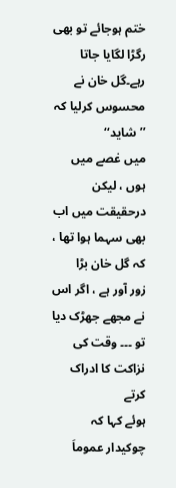ختم ہوجائے تو بھی رگڑا لگایا جاتا رہے۔گل خان نے محسوس کرلیا کہ ’’ شاید‘‘
میں غصے میں ہوں ، لیکن درحقیقت میں اب بھی سہما ہوا تھا ، کہ گل خان بڑا
زور آور ہے ، اگر اس نے مجھے جھڑک دیا تو ۔۔۔ وقت کی نزاکت کا ادراک کرتے
ہوئے کہا کہ چوکیدار عموماَ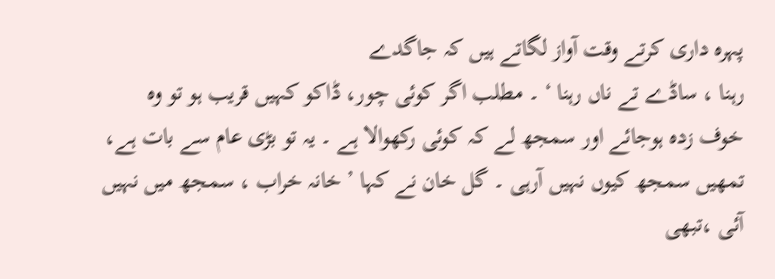پہرہ داری کرتے وقت آواز لگاتے ہیں کہ جاگدے
رہنا ، ساڈے تے ناں رہنا ‘ ۔ مطلب اگر کوئی چور، ڈاکو کہیں قریب ہو تو وہ
خوف زدہ ہوجائے اور سمجھ لے کہ کوئی رکھوالا ہے ۔ یہ تو بڑی عام سے بات ہے،
تمھیں سمجھ کیوں نہیں آرہی ۔ گل خان نے کہا ’ خانہ خراب ، سمجھ میں نہیں
آئی ،تبھی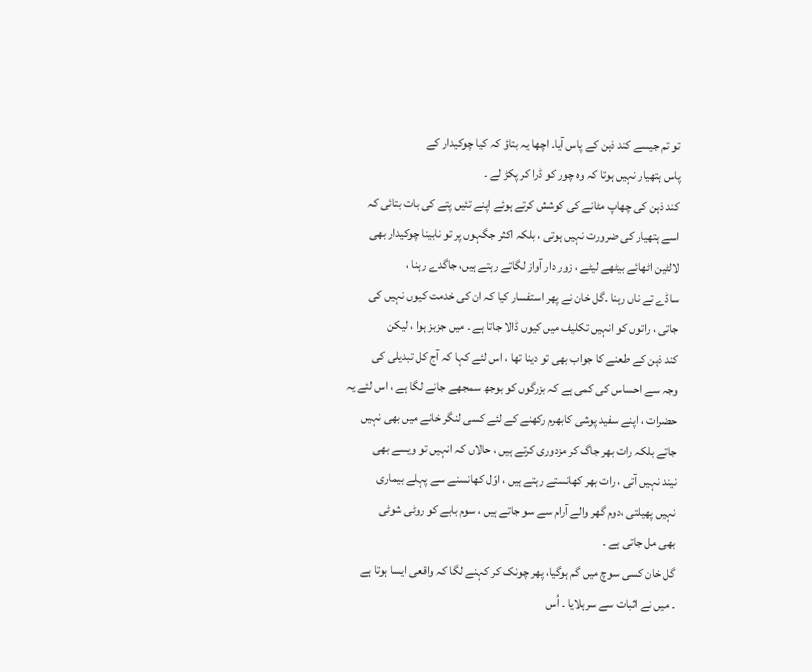تو تم جیسے کند ذہن کے پاس آیا۔ اچھا یہ بتاؤ کہ کیا چوکیدار کے
پاس ہتھیار نہیں ہوتا کہ وہ چور کو ڈرا کر پکڑ لے ۔
کند ذہن کی چھاپ مٹانے کی کوشش کرتے ہوئے اپنے تئیں پتے کی بات بتائی کہ
اسے ہتھیار کی ضرورت نہیں ہوتی ، بلکہ اکثر جگہوں پر تو نابینا چوکیدار بھی
لالٹین اٹھائے بیٹھے لیٹے ، زور دار آواز لگاتے رہتے ہیں، جاگدے رہنا ،
ساڈے تے ناں رہنا ۔گل خان نے پھر استفسار کیا کہ ان کی خدمت کیوں نہیں کی
جاتی ، راتوں کو انہیں تکلیف میں کیوں ڈالا جاتا ہے ۔ میں جزبز ہوا ، لیکن
کند ذہن کے طعنے کا جواب بھی تو دینا تھا ، اس لئے کہا کہ آج کل تبدیلی کی
وجہ سے احساس کی کمی ہے کہ بزرگوں کو بوجھ سمجھے جانے لگا ہے ، اس لئے یہ
حضرات ، اپنے سفید پوشی کابھرم رکھنے کے لئے کسی لنگر خانے میں بھی نہیں
جاتے بلکہ رات بھر جاگ کر مزدوری کرتے ہیں ، حالاں کہ انہیں تو ویسے بھی
نیند نہیں آتی ، رات بھر کھانستے رہتے ہیں ، اوّل کھانسنے سے پہلے بیماری
نہیں پھیلتی ،دوم گھر والے آرام سے سو جاتے ہیں ، سوم بابے کو روٹی شوٹی
بھی مل جاتی ہے ۔
گل خان کسی سوچ میں گم ہوگیا، پھر چونک کر کہنے لگا کہ واقعی ایسا ہوتا ہے
۔ میں نے اثبات سے سرہلایا ۔ اُس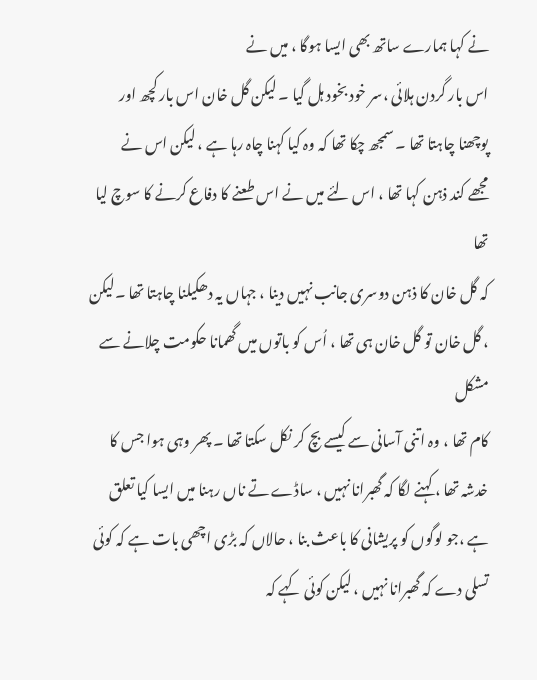نے کہا ہمارے ساتھ بھی ایسا ہوگا ، میں نے
اس بار گردن ہلائی ،سر خود بخود ہل گیا ۔ لیکن گل خان اس بار کچھ اور
پوچھنا چاہتا تھا ۔ سمجھ چکا تھا کہ وہ کیا کہنا چاہ رہا ہے ، لیکن اس نے
مجھے کند ذہن کہا تھا ، اس لئے میں نے اس طعنے کا دفاع کرنے کا سوچ لیا تھا
کہ گل خان کا ذہن دوسری جانب نہیں دینا ، جہاں یہ دھکیلنا چاہتا تھا ۔لیکن
، گل خان تو گل خان ہی تھا ، اُس کو باتوں میں گھمانا حکومت چلانے سے مشکل
کام تھا ، وہ اتنی آسانی سے کیسے بچ کر نکل سکتا تھا ۔ پھر وہی ہوا جس کا
خدشہ تھا ، کہنے لگا کہ گھبرانا نہیں ، ساڈے تے ناں رہنا میں ایسا کیا تعلق
ہے ،جو لوگوں کو پریشانی کا باعث بنا ، حالاں کہ بڑی اچھی بات ہے کہ کوئی
تسلی دے کہ گھبرانا نہیں ، لیکن کوئی کہے کہ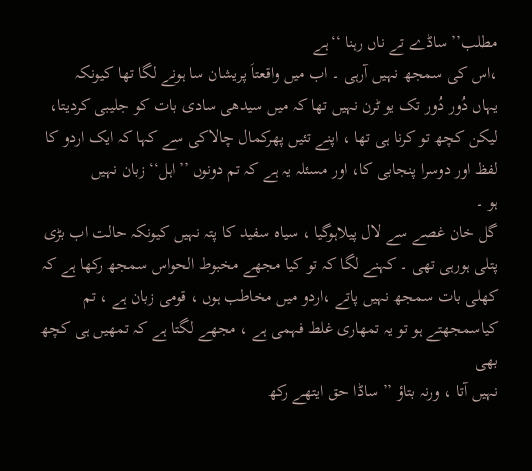مطلب’’ ساڈے تے ناں رہنا ‘‘ہے
،اس کی سمجھ نہیں آرہی ۔ اب میں واقعتاَ پریشان سا ہونے لگا تھا کیونکہ
یہاں دُور دُور تک یو ٹرن نہیں تھا کہ میں سیدھی سادی بات کو جلیبی کردیتا،
لیکن کچھ تو کرنا ہی تھا ، اپنے تئیں پھرکمال چالاکی سے کہا کہ ایک اردو کا
لفظ اور دوسرا پنجابی کا، اور مسئلہ یہ ہے کہ تم دونوں ’’اہل‘‘ زبان نہیں
ہو ۔
گل خان غصے سے لال پیلاہوگیا ، سیاہ سفید کا پتہ نہیں کیونکہ حالت اب بڑی
پتلی ہورہی تھی ۔ کہنے لگا کہ تو کیا مجھے مخبوط الحواس سمجھ رکھا ہے کہ
کھلی بات سمجھ نہیں پاتے ،اردو میں مخاطب ہوں ، قومی زبان ہے ، تم
کیاسمجھتے ہو تو یہ تمھاری غلط فہمی ہے ، مجھے لگتا ہے کہ تمھیں ہی کچھ بھی
نہیں آتا ، ورنہ بتاؤ ’’ ساڈا حق ایتھے رکھ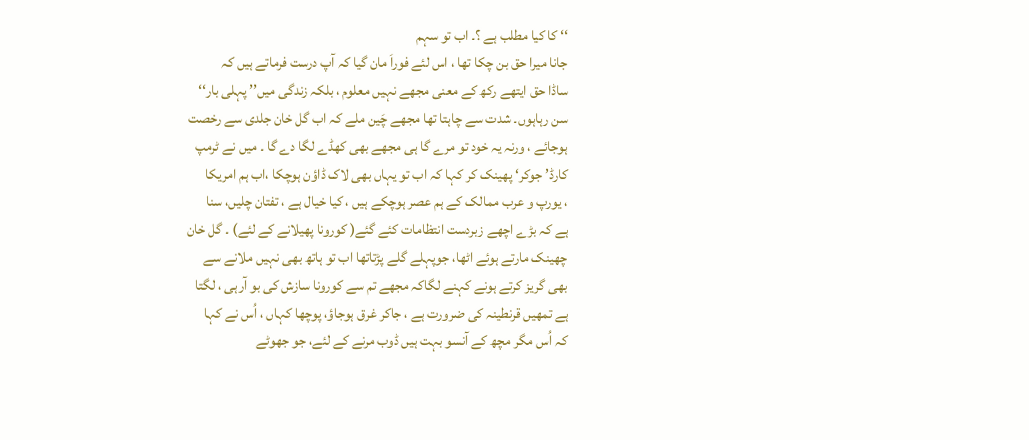‘‘ کا کیا مطلب ہے ؟۔ اب تو سہم
جانا میرا حق بن چکا تھا ، اس لئے فوراَ مان گیا کہ آپ درست فرماتے ہیں کہ
ساڈا حق ایتھے رکھ کے معنی مجھے نہیں معلوم ، بلکہ زندگی میں’’ پہلی بار‘‘
سن رہاہوں۔ شدت سے چاہتا تھا مجھے چَین ملے کہ اب گل خان جلدی سے رخصت
ہوجائے ، ورنہ یہ خود تو مرے گا ہی مجھے بھی کھڈے لگا دے گا ۔ میں نے ٹرمپ
کارڈ’ جوکر‘ پھینک کر کہا کہ اب تو یہاں بھی لاک ڈاؤن ہوچکا ،اب ہم امریکا
، یورپ و عرب ممالک کے ہم عصر ہوچکے ہیں ، کیا خیال ہے ، تفتان چلیں، سنا
ہے کہ بڑے اچھے زبردست انتظامات کئے گئے( کورونا پھیلانے کے لئے) ۔ گل خان
چھینک مارتے ہوئے اٹھا، جوپہلے گلے پڑتاتھا اب تو ہاتھ بھی نہیں ملانے سے
بھی گریز کرتے ہونے کہنے لگاکہ مجھے تم سے کورونا سازش کی بو آرہی ، لگتا
ہے تمھیں قرنطینہ کی ضرورت ہے ، جاکر غرق ہوجاؤ، پوچھا کہاں ، اُس نے کہا
کہ اُس مگر مچھ کے آنسو بہت ہیں ڈوب مرنے کے لئے، جو جھوٹے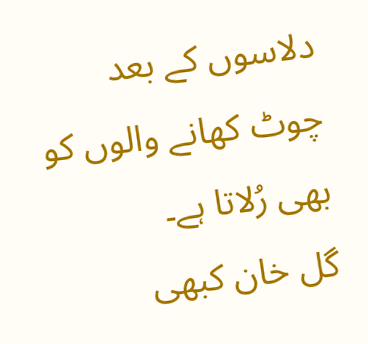دلاسوں کے بعد
چوٹ کھانے والوں کو بھی رُلاتا ہے۔
گل خان کبھی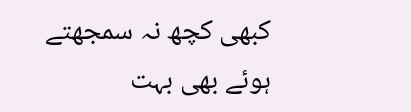کبھی کچھ نہ سمجھتے ہوئے بھی بہت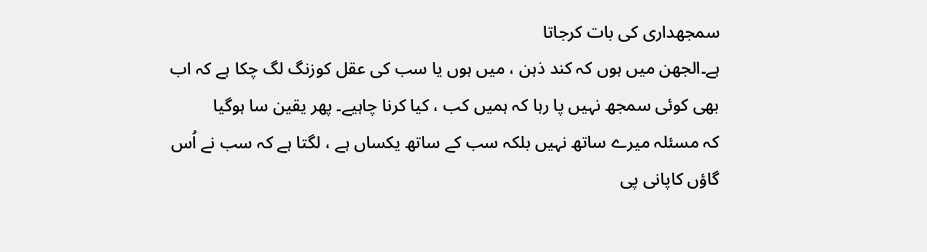سمجھداری کی بات کرجاتا
ہے۔الجھن میں ہوں کہ کند ذہن ، میں ہوں یا سب کی عقل کوزنگ لگ چکا ہے کہ اب
بھی کوئی سمجھ نہیں پا رہا کہ ہمیں کب ، کیا کرنا چاہیے۔ پھر یقین سا ہوگیا
کہ مسئلہ میرے ساتھ نہیں بلکہ سب کے ساتھ یکساں ہے ، لگتا ہے کہ سب نے اُس
گاؤں کاپانی پی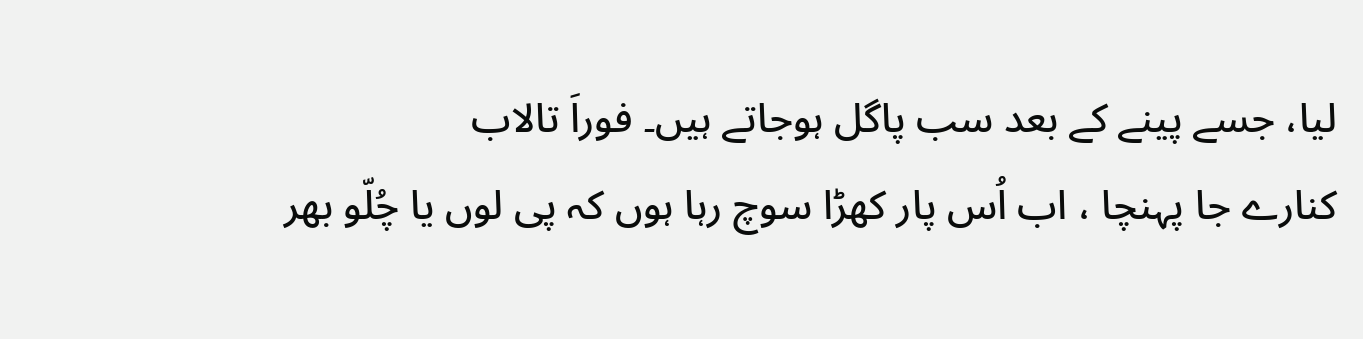لیا، جسے پینے کے بعد سب پاگل ہوجاتے ہیں۔ فوراَ تالاب
کنارے جا پہنچا ، اب اُس پار کھڑا سوچ رہا ہوں کہ پی لوں یا چُلّو بھر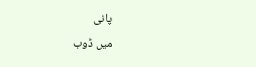پانی
میں ڈوب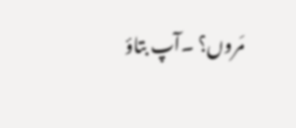مَروں؟ ۔آپ بتاؤ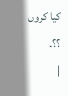کیا کروں ؟؟۔
|